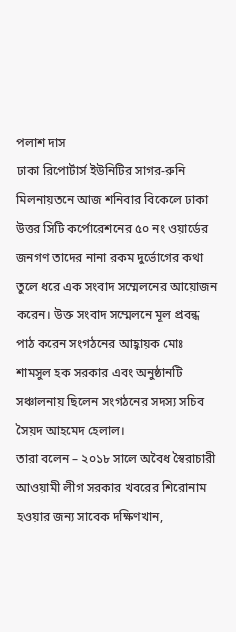পলাশ দাস
ঢাকা রিপোর্টার্স ইউনিটির সাগর-রুনি মিলনায়তনে আজ শনিবার বিকেলে ঢাকা উত্তর সিটি কর্পোরেশনের ৫০ নং ওয়ার্ডের জনগণ তাদের নানা রকম দুর্ভোগের কথা তুলে ধরে এক সংবাদ সম্মেলনের আয়োজন করেন। উক্ত সংবাদ সম্মেলনে মূল প্রবন্ধ পাঠ করেন সংগঠনের আহ্বায়ক মোঃ শামসুল হক সরকার এবং অনুষ্ঠানটি সঞ্চালনায় ছিলেন সংগঠনের সদস্য সচিব সৈয়দ আহমেদ হেলাল।
তারা বলেন – ২০১৮ সালে অবৈধ স্বৈরাচারী আওয়ামী লীগ সরকার খবরের শিরোনাম হওয়ার জন্য সাবেক দক্ষিণখান,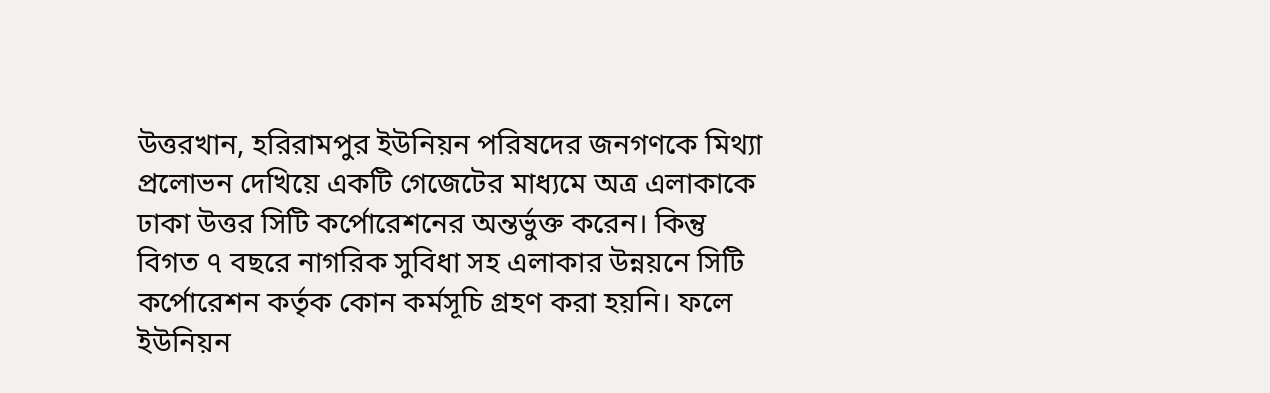উত্তরখান, হরিরামপুর ইউনিয়ন পরিষদের জনগণকে মিথ্যা প্রলোভন দেখিয়ে একটি গেজেটের মাধ্যমে অত্র এলাকাকে ঢাকা উত্তর সিটি কর্পোরেশনের অন্তর্ভুক্ত করেন। কিন্তু বিগত ৭ বছরে নাগরিক সুবিধা সহ এলাকার উন্নয়নে সিটি কর্পোরেশন কর্তৃক কোন কর্মসূচি গ্রহণ করা হয়নি। ফলে ইউনিয়ন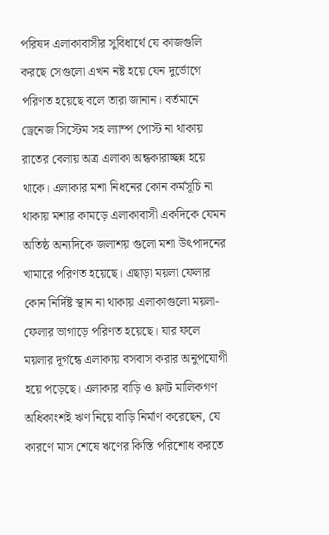পরিষদ এলাকাবাসীর সুবিধার্থে যে কাজগুলি করছে সেগুলো এখন নষ্ট হয়ে যেন দুর্ভোগে পরিণত হয়েছে বলে তারা জানান। বর্তমানে ড্রেনেজ সিস্টেম সহ ল্যাম্প পোস্ট না থাকায় রাতের বেলায় অত্র এলাকা অন্ধকারাচ্ছন্ন হয়ে থাকে। এলাকার মশা নিধনের কোন কর্মসূচি না থাকায় মশার কামড়ে এলাকাবাসী একদিকে যেমন অতিষ্ঠ অন্যদিকে জলাশয় গুলো মশা উৎপাদনের খামারে পরিণত হয়েছে। এছাড়া ময়লা ফেলার কোন নির্দিষ্ট স্থান না থাকায় এলাকাগুলো ময়লা-ফেলার ভাগাড়ে পরিণত হয়েছে। যার ফলে ময়লার দূর্গন্ধে এলাকায় বসবাস করার অনুপযোগী হয়ে পড়েছে। এলাকার বাড়ি ও ফ্লাট মালিকগণ অধিকাংশই ঋণ নিয়ে বাড়ি নির্মাণ করেছেন, যে কারণে মাস শেষে ঋণের কিস্তি পরিশোধ করতে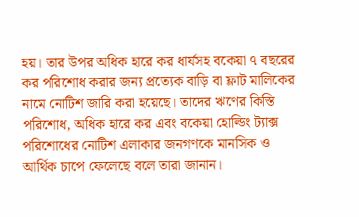হয়। তার উপর অধিক হারে কর ধার্যসহ বকেয়া ৭ বছরের কর পরিশোধ করার জন্য প্রত্যেক বাড়ি বা ফ্লাট মালিকের নামে নোটিশ জারি করা হয়েছে। তাদের ঋণের কিস্তি পরিশোধ, অধিক হারে কর এবং বকেয়া হোল্ডিং ট্যাক্স পরিশোধের নোটিশ এলাকার জনগণকে মানসিক ও আর্থিক চাপে ফেলেছে বলে তারা জানান।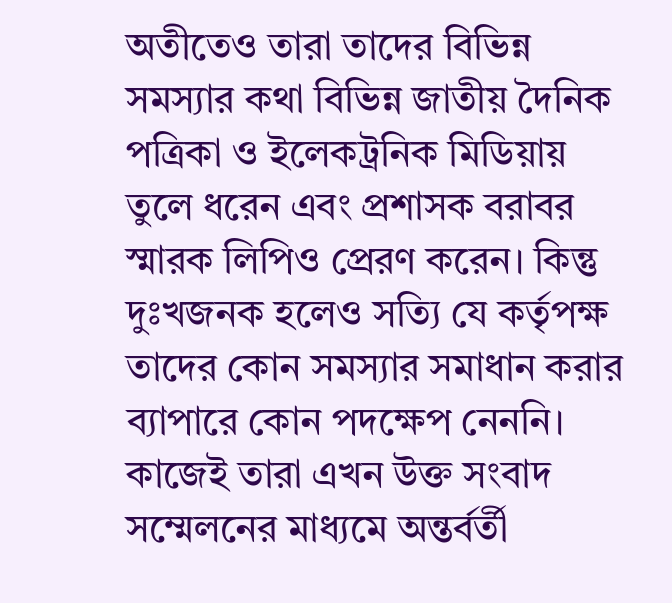অতীতেও তারা তাদের বিভিন্ন সমস্যার কথা বিভিন্ন জাতীয় দৈনিক পত্রিকা ও ইলেকট্রনিক মিডিয়ায় তুলে ধরেন এবং প্রশাসক বরাবর স্মারক লিপিও প্রেরণ করেন। কিন্তু দুঃখজনক হলেও সত্যি যে কর্তৃপক্ষ তাদের কোন সমস্যার সমাধান করার ব্যাপারে কোন পদক্ষেপ নেননি।
কাজেই তারা এখন উক্ত সংবাদ সম্মেলনের মাধ্যমে অন্তর্বর্তী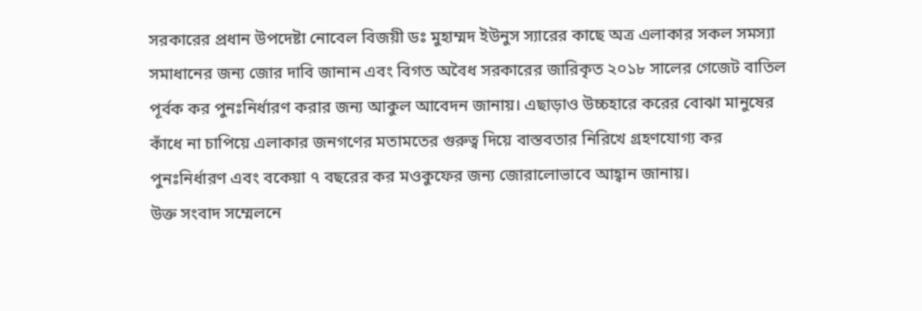সরকারের প্রধান উপদেষ্টা নোবেল বিজয়ী ডঃ মুহাম্মদ ইউনুস স্যারের কাছে অত্র এলাকার সকল সমস্যা সমাধানের জন্য জোর দাবি জানান এবং বিগত অবৈধ সরকারের জারিকৃত ২০১৮ সালের গেজেট বাতিল পূর্বক কর পুনঃনির্ধারণ করার জন্য আকুল আবেদন জানায়। এছাড়াও উচ্চহারে করের বোঝা মানুষের কাঁধে না চাপিয়ে এলাকার জনগণের মতামতের গুরুত্ব দিয়ে বাস্তবতার নিরিখে গ্রহণযোগ্য কর পুনঃনির্ধারণ এবং বকেয়া ৭ বছরের কর মওকুফের জন্য জোরালোভাবে আহ্বান জানায়।
উক্ত সংবাদ সম্মেলনে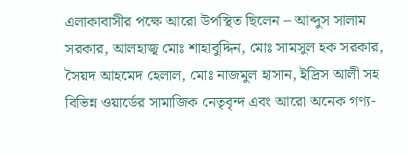এলাকাবাসীর পক্ষে আরো উপস্থিত ছিলেন – আব্দুস সালাম সরকার, আলহাজ্ব মোঃ শাহাবুদ্দিন, মোঃ সামসুল হক সরকার, সৈয়দ আহমেদ হেলাল, মোঃ নাজমুল হাসান, ইদ্রিস আলী সহ বিভিন্ন ওয়ার্ডের সামাজিক নেতৃবৃন্দ এবং আরো অনেক গণ্য-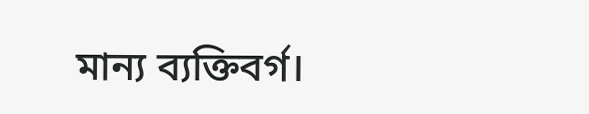মান্য ব্যক্তিবর্গ।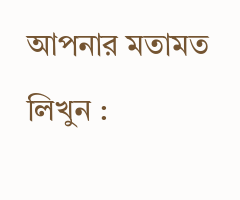আপনার মতামত লিখুন :